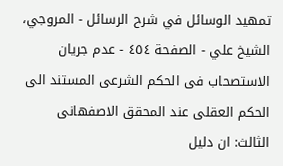تمهيد الوسائل في شرح الرسائل - المروجي، الشيخ علي - الصفحة ٤٥٤ - عدم جريان الاستصحاب فى الحكم الشرعى المستند الى الحكم العقلى عند المحقق الاصفهانى
الثالث: ان دليل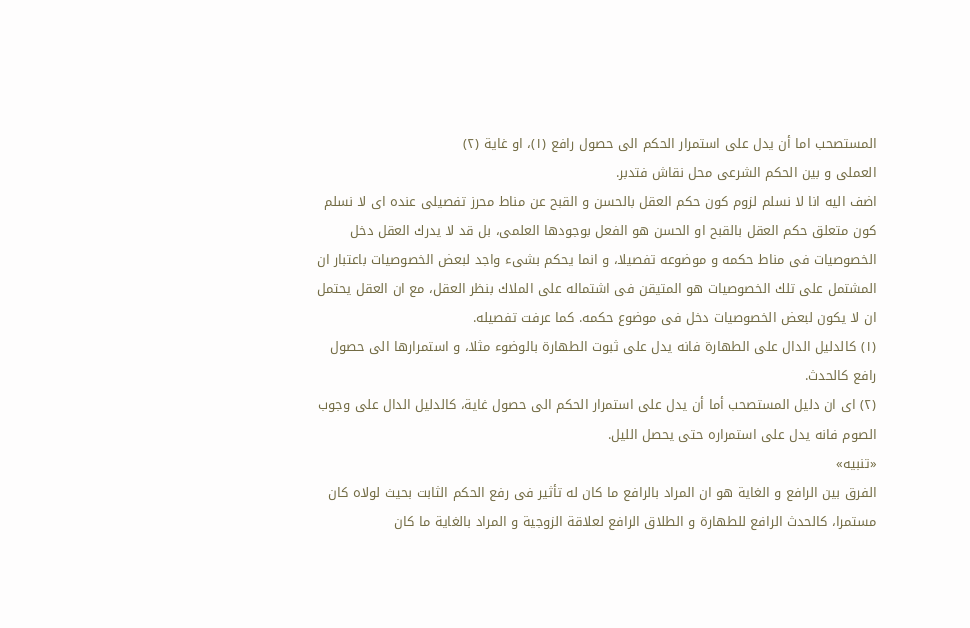المستصحب اما أن يدل على استمرار الحكم الى حصول رافع (١)، او غاية (٢)
العملى و بين الحكم الشرعى محل نقاش فتدبر.
اضف اليه انا لا نسلم لزوم كون حكم العقل بالحسن و القبح عن مناط محرز تفصيلى عنده اى لا نسلم كون متعلق حكم العقل بالقبح او الحسن هو الفعل بوجودها العلمى، بل قد لا يدرك العقل دخل الخصوصيات فى مناط حكمه و موضوعه تفصيلا، و انما يحكم بشىء واجد لبعض الخصوصيات باعتبار ان المشتمل على تلك الخصوصيات هو المتيقن فى اشتماله على الملاك بنظر العقل، مع ان العقل يحتمل ان لا يكون لبعض الخصوصيات دخل فى موضوع حكمه. كما عرفت تفصيله.
(١) كالدليل الدال على الطهارة فانه يدل على ثبوت الطهارة بالوضوء مثلا، و استمرارها الى حصول رافع كالحدث.
(٢) اى ان دليل المستصحب أما أن يدل على استمرار الحكم الى حصول غاية، كالدليل الدال على وجوب الصوم فانه يدل على استمراره حتى يحصل الليل.
«تنبيه»
الفرق بين الرافع و الغاية هو ان المراد بالرافع ما كان له تأثير فى رفع الحكم الثابت بحيث لولاه كان مستمرا، كالحدث الرافع للطهارة و الطلاق الرافع لعلاقة الزوجية و المراد بالغاية ما كان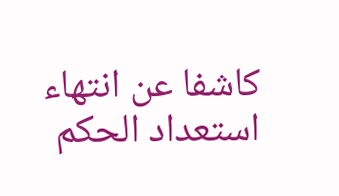كاشفا عن انتهاء استعداد الحكم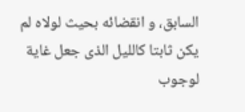السابق، و انقضائه بحيث لولاه لم يكن ثابتا كالليل الذى جعل غاية لوجوب